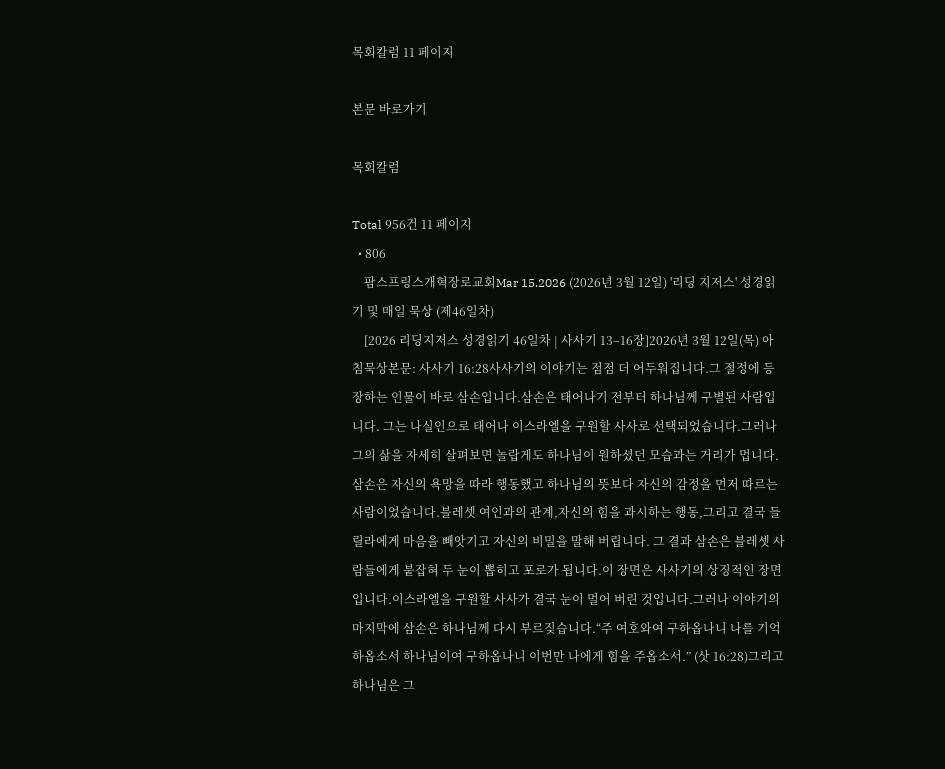목회칼럼 11 페이지

본문 바로가기

목회칼럼

Total 956건 11 페이지
  • 806
    팜스프링스개혁장로교회Mar 15.2026 (2026년 3월 12일) '리딩 지저스' 성경읽기 및 매일 묵상 (제46일차)
    [2026 리딩지저스 성경읽기 46일차 | 사사기 13–16장]2026년 3월 12일(목) 아침묵상본문: 사사기 16:28사사기의 이야기는 점점 더 어두워집니다.그 절정에 등장하는 인물이 바로 삼손입니다.삼손은 태어나기 전부터 하나님께 구별된 사람입니다. 그는 나실인으로 태어나 이스라엘을 구원할 사사로 선택되었습니다.그러나 그의 삶을 자세히 살펴보면 놀랍게도 하나님이 원하셨던 모습과는 거리가 멉니다.삼손은 자신의 욕망을 따라 행동했고 하나님의 뜻보다 자신의 감정을 먼저 따르는 사람이었습니다.블레셋 여인과의 관계,자신의 힘을 과시하는 행동,그리고 결국 들릴라에게 마음을 빼앗기고 자신의 비밀을 말해 버립니다. 그 결과 삼손은 블레셋 사람들에게 붙잡혀 두 눈이 뽑히고 포로가 됩니다.이 장면은 사사기의 상징적인 장면입니다.이스라엘을 구원할 사사가 결국 눈이 멀어 버린 것입니다.그러나 이야기의 마지막에 삼손은 하나님께 다시 부르짖습니다.“주 여호와여 구하옵나니 나를 기억하옵소서 하나님이여 구하옵나니 이번만 나에게 힘을 주옵소서.” (삿 16:28)그리고 하나님은 그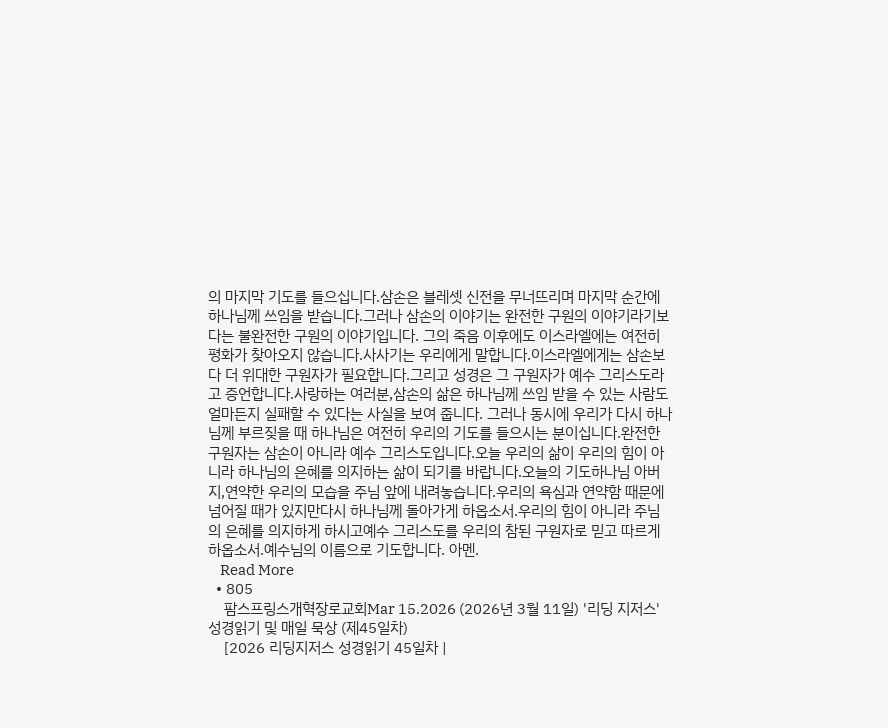의 마지막 기도를 들으십니다.삼손은 블레셋 신전을 무너뜨리며 마지막 순간에 하나님께 쓰임을 받습니다.그러나 삼손의 이야기는 완전한 구원의 이야기라기보다는 불완전한 구원의 이야기입니다. 그의 죽음 이후에도 이스라엘에는 여전히 평화가 찾아오지 않습니다.사사기는 우리에게 말합니다.이스라엘에게는 삼손보다 더 위대한 구원자가 필요합니다.그리고 성경은 그 구원자가 예수 그리스도라고 증언합니다.사랑하는 여러분,삼손의 삶은 하나님께 쓰임 받을 수 있는 사람도 얼마든지 실패할 수 있다는 사실을 보여 줍니다. 그러나 동시에 우리가 다시 하나님께 부르짖을 때 하나님은 여전히 우리의 기도를 들으시는 분이십니다.완전한 구원자는 삼손이 아니라 예수 그리스도입니다.오늘 우리의 삶이 우리의 힘이 아니라 하나님의 은혜를 의지하는 삶이 되기를 바랍니다.오늘의 기도하나님 아버지,연약한 우리의 모습을 주님 앞에 내려놓습니다.우리의 욕심과 연약함 때문에 넘어질 때가 있지만다시 하나님께 돌아가게 하옵소서.우리의 힘이 아니라 주님의 은혜를 의지하게 하시고예수 그리스도를 우리의 참된 구원자로 믿고 따르게 하옵소서.예수님의 이름으로 기도합니다. 아멘.
    Read More
  • 805
    팜스프링스개혁장로교회Mar 15.2026 (2026년 3월 11일) '리딩 지저스' 성경읽기 및 매일 묵상 (제45일차)
    [2026 리딩지저스 성경읽기 45일차 |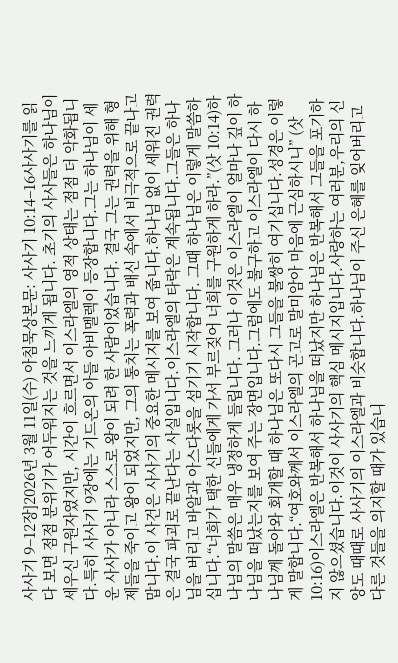사사기 9–12장]2026년 3월 11일(수) 아침묵상본문: 사사기 10:14–16사사기를 읽다 보면 점점 분위기가 어두워지는 것을 느끼게 됩니다. 초기의 사사들은 하나님이 세우신 구원자였지만, 시간이 흐르면서 이스라엘의 영적 상태는 점점 더 악화됩니다.특히 사사기 9장에는 기드온의 아들 아비멜렉이 등장합니다.그는 하나님이 세운 사사가 아니라 스스로 왕이 되려 한 사람이었습니다. 결국 그는 권력을 위해 형제들을 죽이고 왕이 되었지만, 그의 통치는 폭력과 배신 속에서 비극적으로 끝나고 맙니다.이 사건은 사사기의 중요한 메시지를 보여 줍니다.하나님 없이 세워진 권력은 결국 파괴로 끝난다는 사실입니다.이스라엘의 타락은 계속됩니다.그들은 하나님을 버리고 바알과 아스다롯을 섬기기 시작합니다. 그때 하나님은 이렇게 말씀하십니다.“너희가 택한 신들에게 가서 부르짖어 너희를 구원하게 하라.”(삿 10:14)하나님의 말씀은 매우 냉정하게 들립니다. 그러나 이것은 이스라엘이 얼마나 깊이 하나님을 떠났는지를 보여 주는 장면입니다.그럼에도 불구하고 이스라엘이 다시 하나님께 돌아와 회개할 때 하나님은 또다시 그들을 불쌍히 여기십니다.성경은 이렇게 말합니다.“여호와께서 이스라엘의 곤고로 말미암아 마음에 근심하시니” (삿 10:16)이스라엘은 반복해서 하나님을 떠났지만 하나님은 반복해서 그들을 포기하지 않으셨습니다.이것이 사사기의 핵심 메시지입니다.사랑하는 여러분,우리의 신앙도 때때로 사사기의 이스라엘과 비슷합니다.하나님이 주신 은혜를 잊어버리고 다른 것들을 의지할 때가 있습니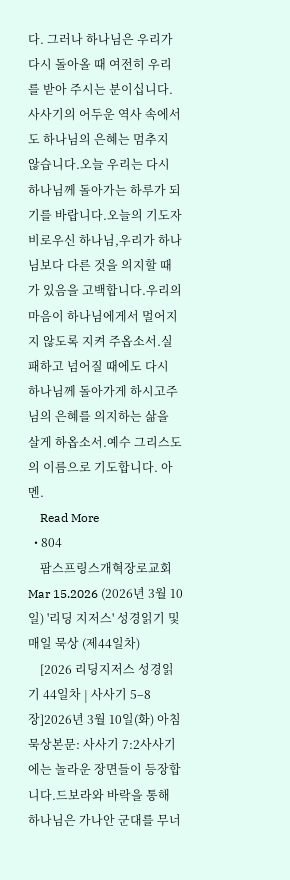다. 그러나 하나님은 우리가 다시 돌아올 때 여전히 우리를 받아 주시는 분이십니다.사사기의 어두운 역사 속에서도 하나님의 은혜는 멈추지 않습니다.오늘 우리는 다시 하나님께 돌아가는 하루가 되기를 바랍니다.오늘의 기도자비로우신 하나님,우리가 하나님보다 다른 것을 의지할 때가 있음을 고백합니다.우리의 마음이 하나님에게서 멀어지지 않도록 지켜 주옵소서.실패하고 넘어질 때에도 다시 하나님께 돌아가게 하시고주님의 은혜를 의지하는 삶을 살게 하옵소서.예수 그리스도의 이름으로 기도합니다. 아멘.
    Read More
  • 804
    팜스프링스개혁장로교회Mar 15.2026 (2026년 3월 10일) '리딩 지저스' 성경읽기 및 매일 묵상 (제44일차)
    [2026 리딩지저스 성경읽기 44일차 | 사사기 5–8장]2026년 3월 10일(화) 아침묵상본문: 사사기 7:2사사기에는 놀라운 장면들이 등장합니다.드보라와 바락을 통해 하나님은 가나안 군대를 무너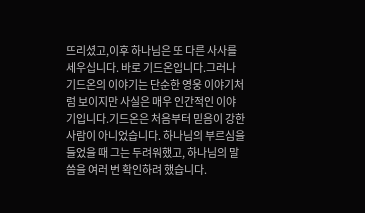뜨리셨고,이후 하나님은 또 다른 사사를 세우십니다. 바로 기드온입니다.그러나 기드온의 이야기는 단순한 영웅 이야기처럼 보이지만 사실은 매우 인간적인 이야기입니다.기드온은 처음부터 믿음이 강한 사람이 아니었습니다. 하나님의 부르심을 들었을 때 그는 두려워했고, 하나님의 말씀을 여러 번 확인하려 했습니다.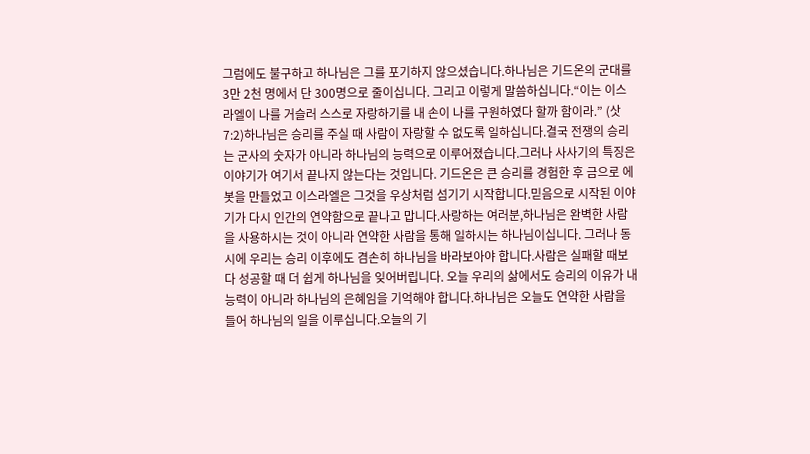그럼에도 불구하고 하나님은 그를 포기하지 않으셨습니다.하나님은 기드온의 군대를 3만 2천 명에서 단 300명으로 줄이십니다. 그리고 이렇게 말씀하십니다.“이는 이스라엘이 나를 거슬러 스스로 자랑하기를 내 손이 나를 구원하였다 할까 함이라.” (삿 7:2)하나님은 승리를 주실 때 사람이 자랑할 수 없도록 일하십니다.결국 전쟁의 승리는 군사의 숫자가 아니라 하나님의 능력으로 이루어졌습니다.그러나 사사기의 특징은 이야기가 여기서 끝나지 않는다는 것입니다. 기드온은 큰 승리를 경험한 후 금으로 에봇을 만들었고 이스라엘은 그것을 우상처럼 섬기기 시작합니다.믿음으로 시작된 이야기가 다시 인간의 연약함으로 끝나고 맙니다.사랑하는 여러분,하나님은 완벽한 사람을 사용하시는 것이 아니라 연약한 사람을 통해 일하시는 하나님이십니다. 그러나 동시에 우리는 승리 이후에도 겸손히 하나님을 바라보아야 합니다.사람은 실패할 때보다 성공할 때 더 쉽게 하나님을 잊어버립니다. 오늘 우리의 삶에서도 승리의 이유가 내 능력이 아니라 하나님의 은혜임을 기억해야 합니다.하나님은 오늘도 연약한 사람을 들어 하나님의 일을 이루십니다.오늘의 기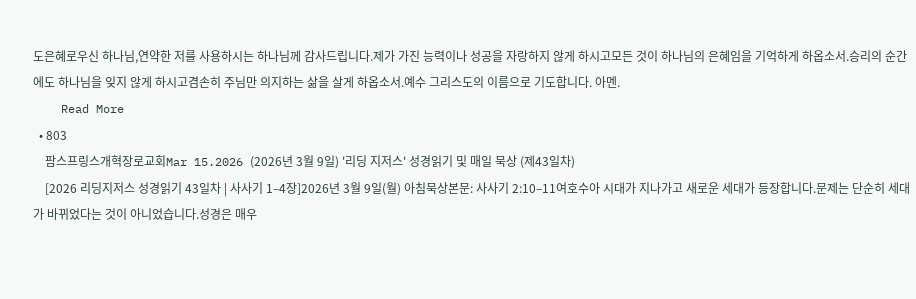도은혜로우신 하나님,연약한 저를 사용하시는 하나님께 감사드립니다.제가 가진 능력이나 성공을 자랑하지 않게 하시고모든 것이 하나님의 은혜임을 기억하게 하옵소서.승리의 순간에도 하나님을 잊지 않게 하시고겸손히 주님만 의지하는 삶을 살게 하옵소서.예수 그리스도의 이름으로 기도합니다. 아멘.
    Read More
  • 803
    팜스프링스개혁장로교회Mar 15.2026 (2026년 3월 9일) '리딩 지저스' 성경읽기 및 매일 묵상 (제43일차)
    [2026 리딩지저스 성경읽기 43일차 | 사사기 1–4장]2026년 3월 9일(월) 아침묵상본문: 사사기 2:10–11여호수아 시대가 지나가고 새로운 세대가 등장합니다.문제는 단순히 세대가 바뀌었다는 것이 아니었습니다.성경은 매우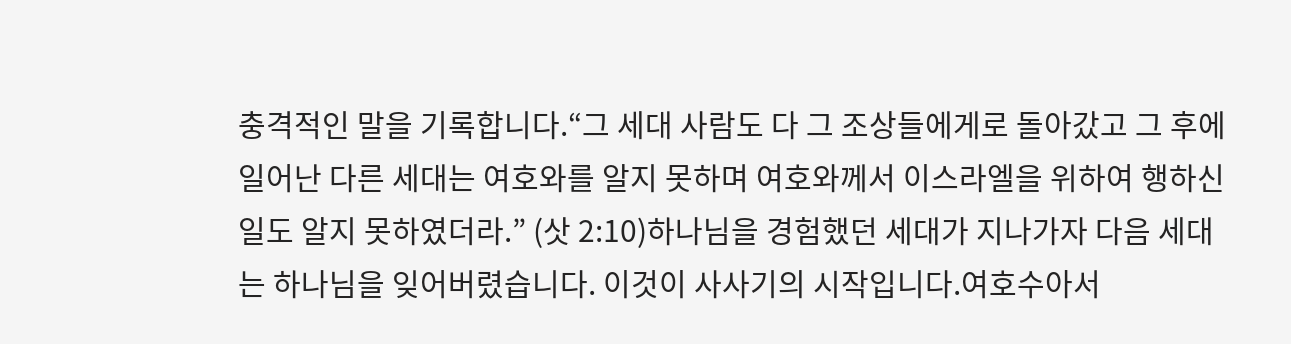충격적인 말을 기록합니다.“그 세대 사람도 다 그 조상들에게로 돌아갔고 그 후에 일어난 다른 세대는 여호와를 알지 못하며 여호와께서 이스라엘을 위하여 행하신 일도 알지 못하였더라.” (삿 2:10)하나님을 경험했던 세대가 지나가자 다음 세대는 하나님을 잊어버렸습니다. 이것이 사사기의 시작입니다.여호수아서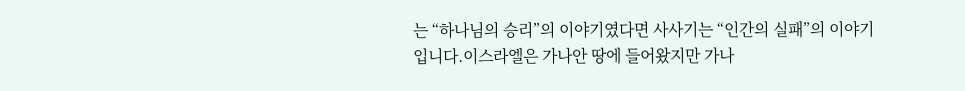는 “하나님의 승리”의 이야기였다면 사사기는 “인간의 실패”의 이야기입니다.이스라엘은 가나안 땅에 들어왔지만 가나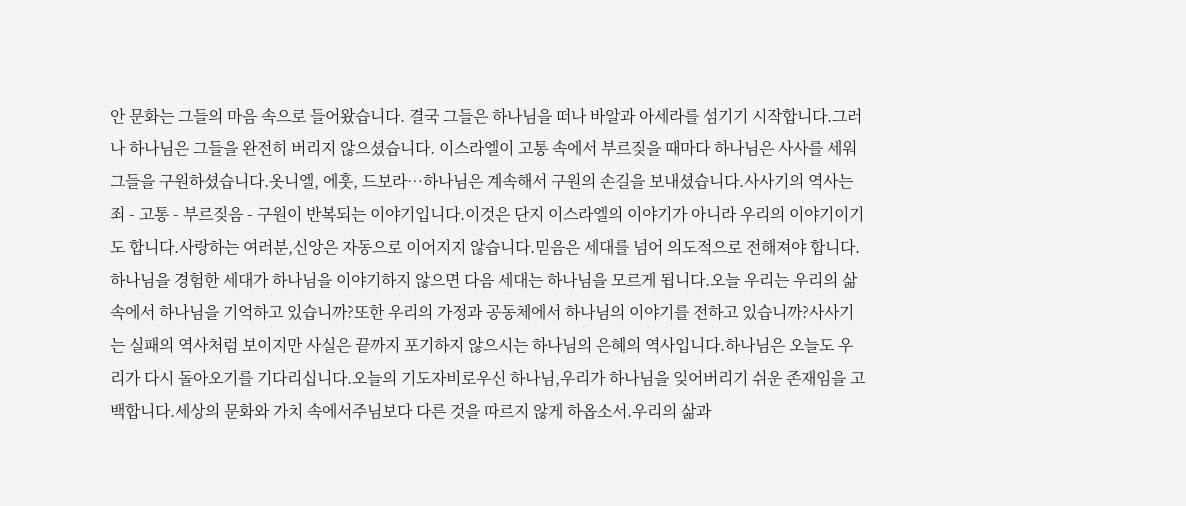안 문화는 그들의 마음 속으로 들어왔습니다. 결국 그들은 하나님을 떠나 바알과 아세라를 섬기기 시작합니다.그러나 하나님은 그들을 완전히 버리지 않으셨습니다. 이스라엘이 고통 속에서 부르짖을 때마다 하나님은 사사를 세워 그들을 구원하셨습니다.옷니엘, 에훗, 드보라…하나님은 계속해서 구원의 손길을 보내셨습니다.사사기의 역사는 죄 - 고통 - 부르짖음 - 구원이 반복되는 이야기입니다.이것은 단지 이스라엘의 이야기가 아니라 우리의 이야기이기도 합니다.사랑하는 여러분,신앙은 자동으로 이어지지 않습니다.믿음은 세대를 넘어 의도적으로 전해져야 합니다.하나님을 경험한 세대가 하나님을 이야기하지 않으면 다음 세대는 하나님을 모르게 됩니다.오늘 우리는 우리의 삶 속에서 하나님을 기억하고 있습니까?또한 우리의 가정과 공동체에서 하나님의 이야기를 전하고 있습니까?사사기는 실패의 역사처럼 보이지만 사실은 끝까지 포기하지 않으시는 하나님의 은혜의 역사입니다.하나님은 오늘도 우리가 다시 돌아오기를 기다리십니다.오늘의 기도자비로우신 하나님,우리가 하나님을 잊어버리기 쉬운 존재임을 고백합니다.세상의 문화와 가치 속에서주님보다 다른 것을 따르지 않게 하옵소서.우리의 삶과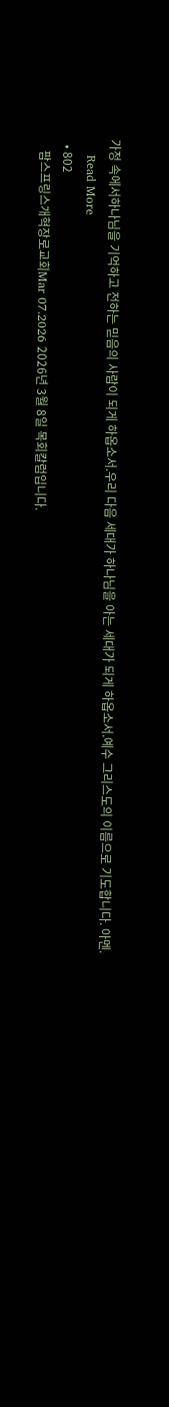가정 속에서하나님을 기억하고 전하는 믿음의 사람이 되게 하옵소서.우리 다음 세대가 하나님을 아는 세대가 되게 하옵소서.예수 그리스도의 이름으로 기도합니다. 아멘.
    Read More
  • 802
    팜스프링스개혁장로교회Mar 07.2026 2026년 3월 8일 목회칼럼입니다.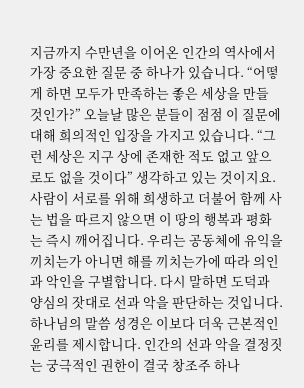지금까지 수만년을 이어온 인간의 역사에서 가장 중요한 질문 중 하나가 있습니다. “어떻게 하면 모두가 만족하는 좋은 세상을 만들 것인가?” 오늘날 많은 분들이 점점 이 질문에 대해 희의적인 입장을 가지고 있습니다. “그런 세상은 지구 상에 존재한 적도 없고 앞으로도 없을 것이다” 생각하고 있는 것이지요. 사람이 서로를 위해 희생하고 더불어 함께 사는 법을 따르지 않으면 이 땅의 행복과 평화는 즉시 깨어집니다. 우리는 공동체에 유익을 끼치는가 아니면 해를 끼치는가에 따라 의인과 악인을 구별합니다. 다시 말하면 도덕과 양심의 잣대로 선과 악을 판단하는 것입니다. 하나님의 말씀 성경은 이보다 더욱 근본적인 윤리를 제시합니다. 인간의 선과 악을 결정짓는 궁극적인 권한이 결국 창조주 하나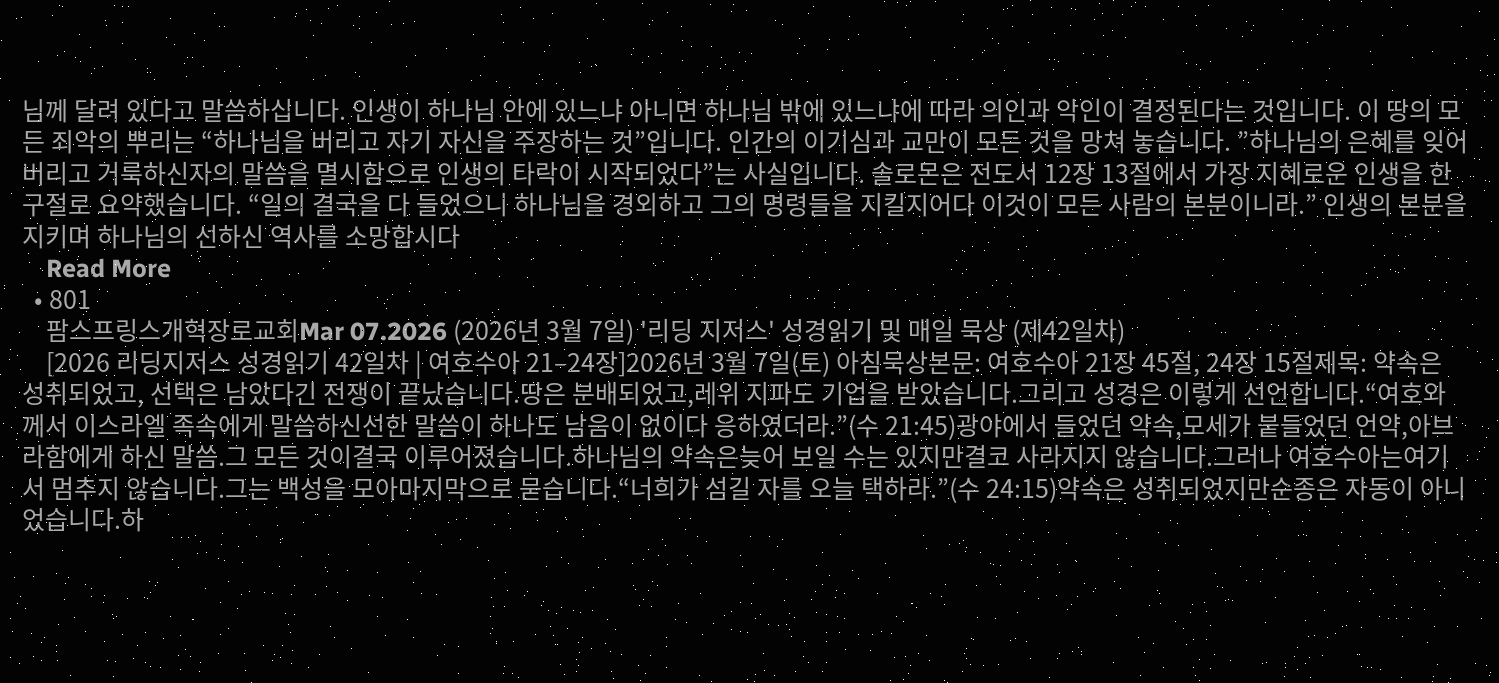님께 달려 있다고 말씀하십니다. 인생이 하나님 안에 있느냐 아니면 하나님 밖에 있느냐에 따라 의인과 악인이 결정된다는 것입니다. 이 땅의 모든 죄악의 뿌리는 “하나님을 버리고 자기 자신을 주장하는 것”입니다. 인간의 이기심과 교만이 모든 것을 망쳐 놓습니다. ”하나님의 은혜를 잊어 버리고 거룩하신자의 말씀을 멸시함으로 인생의 타락이 시작되었다”는 사실입니다. 솔로몬은 전도서 12장 13절에서 가장 지혜로운 인생을 한 구절로 요약했습니다. “일의 결국을 다 들었으니 하나님을 경외하고 그의 명령들을 지킬지어다 이것이 모든 사람의 본분이니라.” 인생의 본분을 지키며 하나님의 선하신 역사를 소망합시다
    Read More
  • 801
    팜스프링스개혁장로교회Mar 07.2026 (2026년 3월 7일) '리딩 지저스' 성경읽기 및 매일 묵상 (제42일차)
    [2026 리딩지저스 성경읽기 42일차 | 여호수아 21–24장]2026년 3월 7일(토) 아침묵상본문: 여호수아 21장 45절, 24장 15절제목: 약속은 성취되었고, 선택은 남았다긴 전쟁이 끝났습니다.땅은 분배되었고,레위 지파도 기업을 받았습니다.그리고 성경은 이렇게 선언합니다.“여호와께서 이스라엘 족속에게 말씀하신선한 말씀이 하나도 남음이 없이다 응하였더라.”(수 21:45)광야에서 들었던 약속,모세가 붙들었던 언약,아브라함에게 하신 말씀.그 모든 것이결국 이루어졌습니다.하나님의 약속은늦어 보일 수는 있지만결코 사라지지 않습니다.그러나 여호수아는여기서 멈추지 않습니다.그는 백성을 모아마지막으로 묻습니다.“너희가 섬길 자를 오늘 택하라.”(수 24:15)약속은 성취되었지만순종은 자동이 아니었습니다.하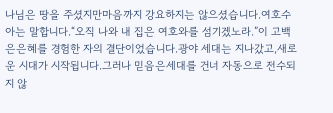나님은 땅을 주셨지만마음까지 강요하지는 않으셨습니다.여호수아는 말합니다.“오직 나와 내 집은 여호와를 섬기겠노라.”이 고백은은혜를 경험한 자의 결단이었습니다.광야 세대는 지나갔고,새로운 시대가 시작됩니다.그러나 믿음은세대를 건너 자동으로 전수되지 않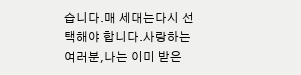습니다.매 세대는다시 선택해야 합니다.사랑하는 여러분,나는 이미 받은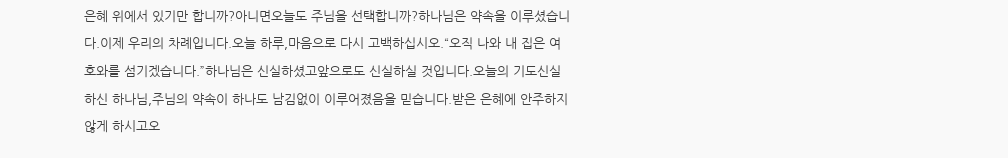은혜 위에서 있기만 합니까?아니면오늘도 주님을 선택합니까?하나님은 약속을 이루셨습니다.이제 우리의 차례입니다.오늘 하루,마음으로 다시 고백하십시오.“오직 나와 내 집은 여호와를 섬기겠습니다.”하나님은 신실하셨고앞으로도 신실하실 것입니다.오늘의 기도신실하신 하나님,주님의 약속이 하나도 남김없이 이루어졌음을 믿습니다.받은 은혜에 안주하지 않게 하시고오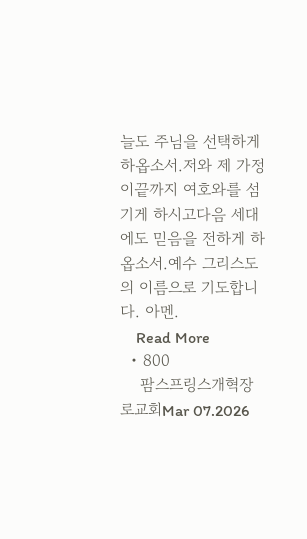늘도 주님을 선택하게 하옵소서.저와 제 가정이끝까지 여호와를 섬기게 하시고다음 세대에도 믿음을 전하게 하옵소서.예수 그리스도의 이름으로 기도합니다. 아멘.
    Read More
  • 800
    팜스프링스개혁장로교회Mar 07.2026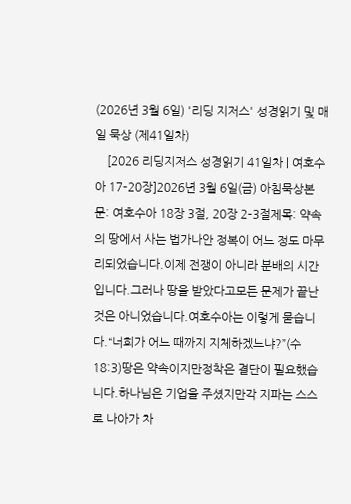(2026년 3월 6일) '리딩 지저스' 성경읽기 및 매일 묵상 (제41일차)
    [2026 리딩지저스 성경읽기 41일차 | 여호수아 17–20장]2026년 3월 6일(금) 아침묵상본문: 여호수아 18장 3절, 20장 2–3절제목: 약속의 땅에서 사는 법가나안 정복이 어느 정도 마무리되었습니다.이제 전쟁이 아니라 분배의 시간입니다.그러나 땅을 받았다고모든 문제가 끝난 것은 아니었습니다.여호수아는 이렇게 묻습니다.“너희가 어느 때까지 지체하겠느냐?”(수 18:3)땅은 약속이지만정착은 결단이 필요했습니다.하나님은 기업을 주셨지만각 지파는 스스로 나아가 차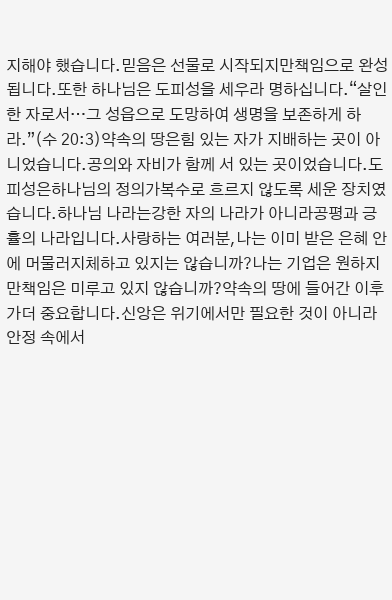지해야 했습니다.믿음은 선물로 시작되지만책임으로 완성됩니다.또한 하나님은 도피성을 세우라 명하십니다.“살인한 자로서…그 성읍으로 도망하여 생명을 보존하게 하라.”(수 20:3)약속의 땅은힘 있는 자가 지배하는 곳이 아니었습니다.공의와 자비가 함께 서 있는 곳이었습니다.도피성은하나님의 정의가복수로 흐르지 않도록 세운 장치였습니다.하나님 나라는강한 자의 나라가 아니라공평과 긍휼의 나라입니다.사랑하는 여러분,나는 이미 받은 은혜 안에 머물러지체하고 있지는 않습니까?나는 기업은 원하지만책임은 미루고 있지 않습니까?약속의 땅에 들어간 이후가더 중요합니다.신앙은 위기에서만 필요한 것이 아니라안정 속에서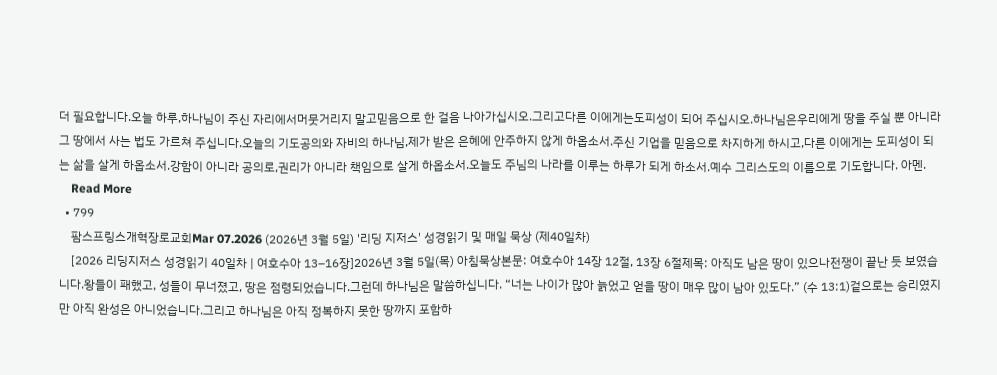더 필요합니다.오늘 하루,하나님이 주신 자리에서머뭇거리지 말고믿음으로 한 걸음 나아가십시오.그리고다른 이에게는도피성이 되어 주십시오.하나님은우리에게 땅을 주실 뿐 아니라그 땅에서 사는 법도 가르쳐 주십니다.오늘의 기도공의와 자비의 하나님,제가 받은 은혜에 안주하지 않게 하옵소서.주신 기업을 믿음으로 차지하게 하시고,다른 이에게는 도피성이 되는 삶을 살게 하옵소서.강함이 아니라 공의로,권리가 아니라 책임으로 살게 하옵소서.오늘도 주님의 나라를 이루는 하루가 되게 하소서.예수 그리스도의 이름으로 기도합니다. 아멘.
    Read More
  • 799
    팜스프링스개혁장로교회Mar 07.2026 (2026년 3월 5일) '리딩 지저스' 성경읽기 및 매일 묵상 (제40일차)
    [2026 리딩지저스 성경읽기 40일차 | 여호수아 13–16장]2026년 3월 5일(목) 아침묵상본문: 여호수아 14장 12절, 13장 6절제목: 아직도 남은 땅이 있으나전쟁이 끝난 듯 보였습니다.왕들이 패했고, 성들이 무너졌고, 땅은 점령되었습니다.그런데 하나님은 말씀하십니다. “너는 나이가 많아 늙었고 얻을 땅이 매우 많이 남아 있도다.” (수 13:1)겉으로는 승리였지만 아직 완성은 아니었습니다.그리고 하나님은 아직 정복하지 못한 땅까지 포함하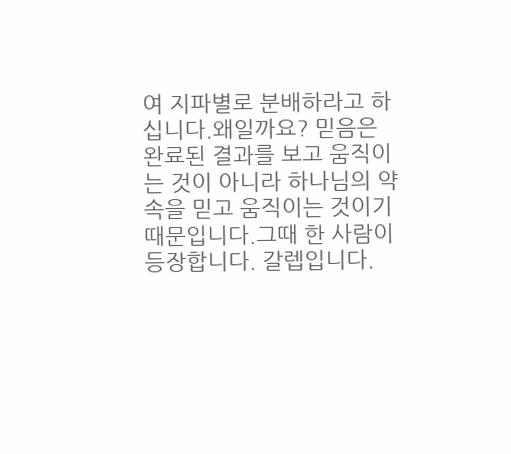여 지파별로 분배하라고 하십니다.왜일까요? 믿음은 완료된 결과를 보고 움직이는 것이 아니라 하나님의 약속을 믿고 움직이는 것이기 때문입니다.그때 한 사람이 등장합니다. 갈렙입니다.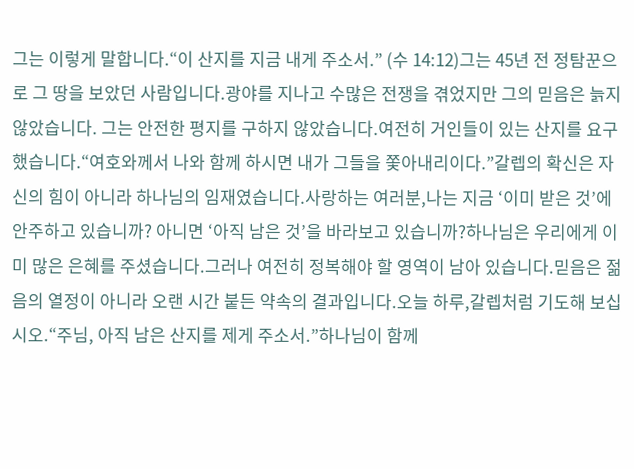그는 이렇게 말합니다.“이 산지를 지금 내게 주소서.” (수 14:12)그는 45년 전 정탐꾼으로 그 땅을 보았던 사람입니다.광야를 지나고 수많은 전쟁을 겪었지만 그의 믿음은 늙지 않았습니다. 그는 안전한 평지를 구하지 않았습니다.여전히 거인들이 있는 산지를 요구했습니다.“여호와께서 나와 함께 하시면 내가 그들을 쫓아내리이다.”갈렙의 확신은 자신의 힘이 아니라 하나님의 임재였습니다.사랑하는 여러분,나는 지금 ‘이미 받은 것’에 안주하고 있습니까? 아니면 ‘아직 남은 것’을 바라보고 있습니까?하나님은 우리에게 이미 많은 은혜를 주셨습니다.그러나 여전히 정복해야 할 영역이 남아 있습니다.믿음은 젊음의 열정이 아니라 오랜 시간 붙든 약속의 결과입니다.오늘 하루,갈렙처럼 기도해 보십시오.“주님, 아직 남은 산지를 제게 주소서.”하나님이 함께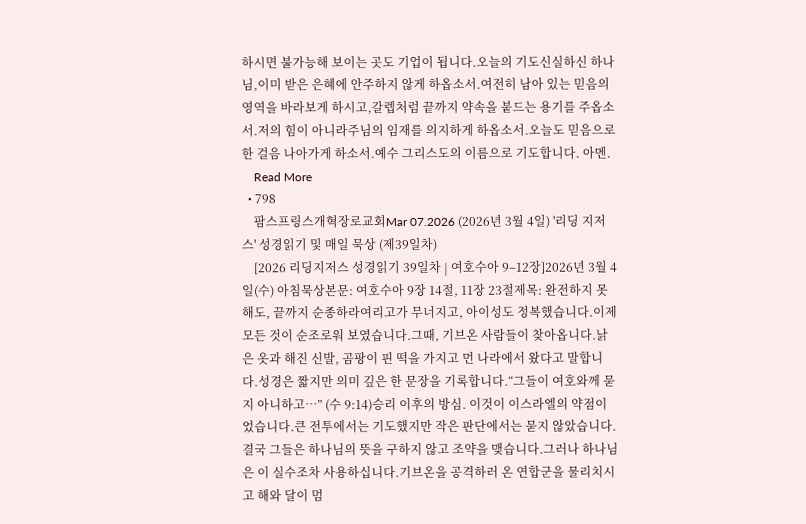하시면 불가능해 보이는 곳도 기업이 됩니다.오늘의 기도신실하신 하나님,이미 받은 은혜에 안주하지 않게 하옵소서.여전히 남아 있는 믿음의 영역을 바라보게 하시고,갈렙처럼 끝까지 약속을 붙드는 용기를 주옵소서.저의 힘이 아니라주님의 임재를 의지하게 하옵소서.오늘도 믿음으로 한 걸음 나아가게 하소서.예수 그리스도의 이름으로 기도합니다. 아멘.
    Read More
  • 798
    팜스프링스개혁장로교회Mar 07.2026 (2026년 3월 4일) '리딩 지저스' 성경읽기 및 매일 묵상 (제39일차)
    [2026 리딩지저스 성경읽기 39일차 | 여호수아 9–12장]2026년 3월 4일(수) 아침묵상본문: 여호수아 9장 14절, 11장 23절제목: 완전하지 못해도, 끝까지 순종하라여리고가 무너지고, 아이성도 정복했습니다.이제 모든 것이 순조로워 보였습니다.그때, 기브온 사람들이 찾아옵니다.낡은 옷과 해진 신발, 곰팡이 핀 떡을 가지고 먼 나라에서 왔다고 말합니다.성경은 짧지만 의미 깊은 한 문장을 기록합니다.“그들이 여호와께 묻지 아니하고…” (수 9:14)승리 이후의 방심. 이것이 이스라엘의 약점이었습니다.큰 전투에서는 기도했지만 작은 판단에서는 묻지 않았습니다.결국 그들은 하나님의 뜻을 구하지 않고 조약을 맺습니다.그러나 하나님은 이 실수조차 사용하십니다.기브온을 공격하러 온 연합군을 물리치시고 해와 달이 멈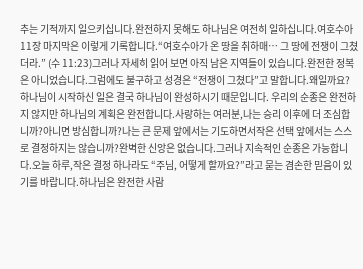추는 기적까지 일으키십니다.완전하지 못해도 하나님은 여전히 일하십니다.여호수아 11장 마지막은 이렇게 기록합니다.“여호수아가 온 땅을 취하매… 그 땅에 전쟁이 그쳤더라.” (수 11:23)그러나 자세히 읽어 보면 아직 남은 지역들이 있습니다.완전한 정복은 아니었습니다.그럼에도 불구하고 성경은 “전쟁이 그쳤다”고 말합니다.왜일까요? 하나님이 시작하신 일은 결국 하나님이 완성하시기 때문입니다. 우리의 순종은 완전하지 않지만 하나님의 계획은 완전합니다.사랑하는 여러분,나는 승리 이후에 더 조심합니까?아니면 방심합니까?나는 큰 문제 앞에서는 기도하면서작은 선택 앞에서는 스스로 결정하지는 않습니까?완벽한 신앙은 없습니다.그러나 지속적인 순종은 가능합니다.오늘 하루,작은 결정 하나라도 “주님, 어떻게 할까요?”라고 묻는 겸손한 믿음이 있기를 바랍니다.하나님은 완전한 사람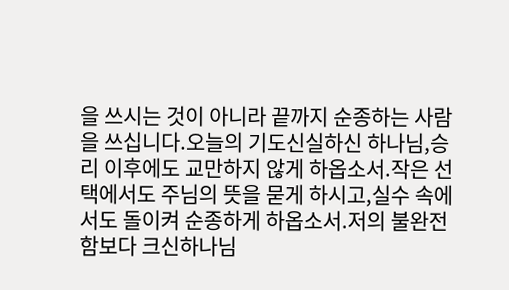을 쓰시는 것이 아니라 끝까지 순종하는 사람을 쓰십니다.오늘의 기도신실하신 하나님,승리 이후에도 교만하지 않게 하옵소서.작은 선택에서도 주님의 뜻을 묻게 하시고,실수 속에서도 돌이켜 순종하게 하옵소서.저의 불완전함보다 크신하나님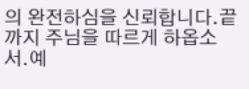의 완전하심을 신뢰합니다.끝까지 주님을 따르게 하옵소서.예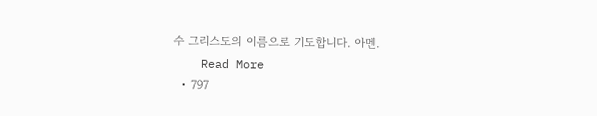수 그리스도의 이름으로 기도합니다. 아멘.
    Read More
  • 797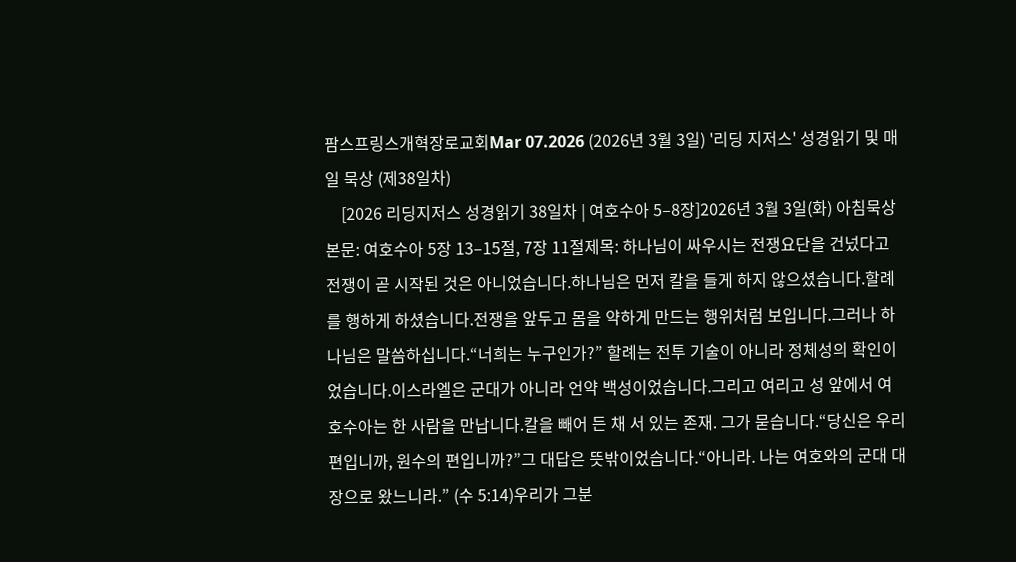팜스프링스개혁장로교회Mar 07.2026 (2026년 3월 3일) '리딩 지저스' 성경읽기 및 매일 묵상 (제38일차)
    [2026 리딩지저스 성경읽기 38일차 | 여호수아 5–8장]2026년 3월 3일(화) 아침묵상본문: 여호수아 5장 13–15절, 7장 11절제목: 하나님이 싸우시는 전쟁요단을 건넜다고 전쟁이 곧 시작된 것은 아니었습니다.하나님은 먼저 칼을 들게 하지 않으셨습니다.할례를 행하게 하셨습니다.전쟁을 앞두고 몸을 약하게 만드는 행위처럼 보입니다.그러나 하나님은 말씀하십니다.“너희는 누구인가?” 할례는 전투 기술이 아니라 정체성의 확인이었습니다.이스라엘은 군대가 아니라 언약 백성이었습니다.그리고 여리고 성 앞에서 여호수아는 한 사람을 만납니다.칼을 빼어 든 채 서 있는 존재. 그가 묻습니다.“당신은 우리 편입니까, 원수의 편입니까?”그 대답은 뜻밖이었습니다.“아니라. 나는 여호와의 군대 대장으로 왔느니라.” (수 5:14)우리가 그분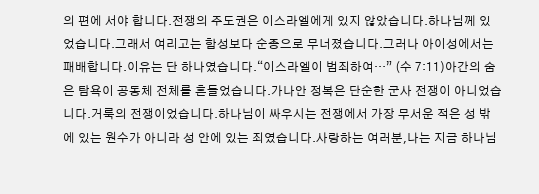의 편에 서야 합니다.전쟁의 주도권은 이스라엘에게 있지 않았습니다.하나님께 있었습니다.그래서 여리고는 함성보다 순종으로 무너졌습니다.그러나 아이성에서는 패배합니다.이유는 단 하나였습니다.“이스라엘이 범죄하여…” (수 7:11)아간의 숨은 탐욕이 공동체 전체를 흔들었습니다.가나안 정복은 단순한 군사 전쟁이 아니었습니다.거룩의 전쟁이었습니다.하나님이 싸우시는 전쟁에서 가장 무서운 적은 성 밖에 있는 원수가 아니라 성 안에 있는 죄였습니다.사랑하는 여러분,나는 지금 하나님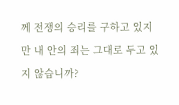께 전쟁의 승리를 구하고 있지만 내 안의 죄는 그대로 두고 있지 않습니까?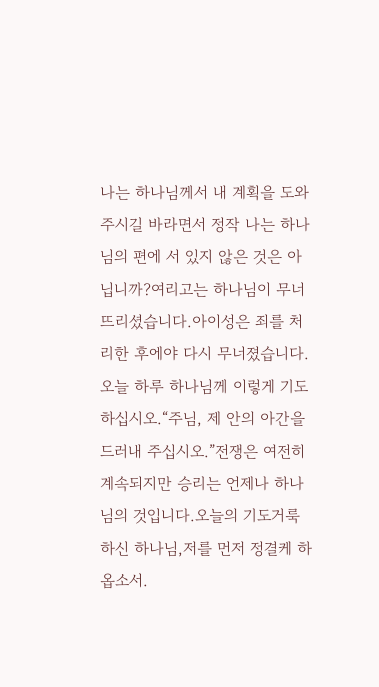나는 하나님께서 내 계획을 도와주시길 바라면서 정작 나는 하나님의 편에 서 있지 않은 것은 아닙니까?여리고는 하나님이 무너뜨리셨습니다.아이성은 죄를 처리한 후에야 다시 무너졌습니다.오늘 하루 하나님께 이렇게 기도하십시오.“주님, 제 안의 아간을 드러내 주십시오.”전쟁은 여전히 계속되지만 승리는 언제나 하나님의 것입니다.오늘의 기도거룩하신 하나님,저를 먼저 정결케 하옵소서.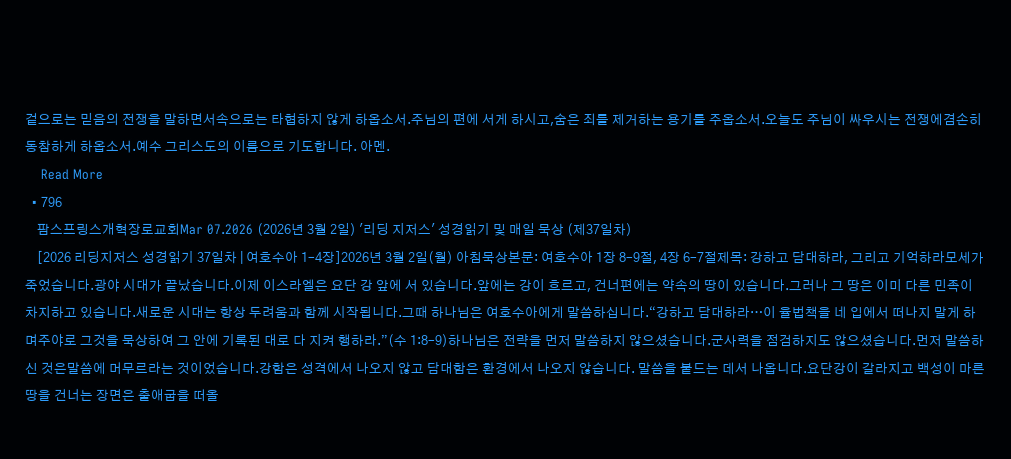겉으로는 믿음의 전쟁을 말하면서속으로는 타협하지 않게 하옵소서.주님의 편에 서게 하시고,숨은 죄를 제거하는 용기를 주옵소서.오늘도 주님이 싸우시는 전쟁에겸손히 동참하게 하옵소서.예수 그리스도의 이름으로 기도합니다. 아멘.
    Read More
  • 796
    팜스프링스개혁장로교회Mar 07.2026 (2026년 3월 2일) '리딩 지저스' 성경읽기 및 매일 묵상 (제37일차)
    [2026 리딩지저스 성경읽기 37일차 | 여호수아 1–4장]2026년 3월 2일(월) 아침묵상본문: 여호수아 1장 8–9절, 4장 6–7절제목: 강하고 담대하라, 그리고 기억하라모세가 죽었습니다.광야 시대가 끝났습니다.이제 이스라엘은 요단 강 앞에 서 있습니다.앞에는 강이 흐르고, 건너편에는 약속의 땅이 있습니다.그러나 그 땅은 이미 다른 민족이 차지하고 있습니다.새로운 시대는 항상 두려움과 함께 시작됩니다.그때 하나님은 여호수아에게 말씀하십니다.“강하고 담대하라…이 율법책을 네 입에서 떠나지 말게 하며주야로 그것을 묵상하여 그 안에 기록된 대로 다 지켜 행하라.”(수 1:8–9)하나님은 전략을 먼저 말씀하지 않으셨습니다.군사력을 점검하지도 않으셨습니다.먼저 말씀하신 것은말씀에 머무르라는 것이었습니다.강함은 성격에서 나오지 않고 담대함은 환경에서 나오지 않습니다. 말씀을 붙드는 데서 나옵니다.요단강이 갈라지고 백성이 마른 땅을 건너는 장면은 출애굽을 떠올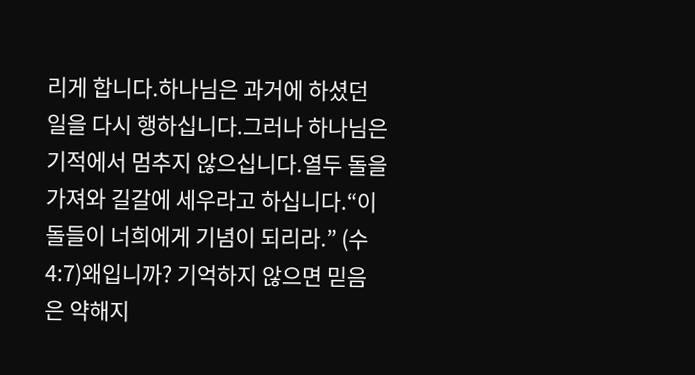리게 합니다.하나님은 과거에 하셨던 일을 다시 행하십니다.그러나 하나님은 기적에서 멈추지 않으십니다.열두 돌을 가져와 길갈에 세우라고 하십니다.“이 돌들이 너희에게 기념이 되리라.” (수 4:7)왜입니까? 기억하지 않으면 믿음은 약해지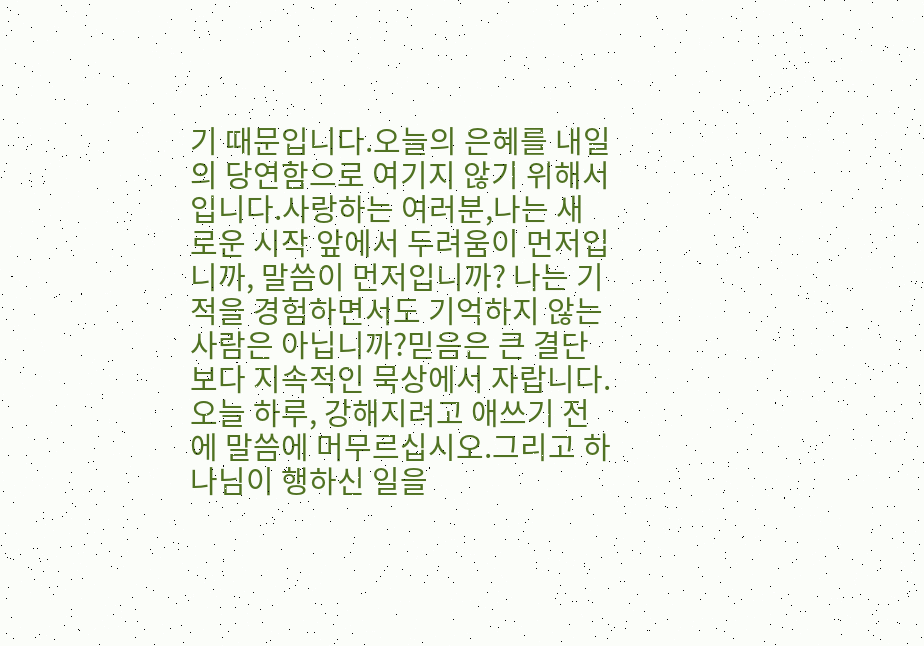기 때문입니다.오늘의 은혜를 내일의 당연함으로 여기지 않기 위해서입니다.사랑하는 여러분,나는 새로운 시작 앞에서 두려움이 먼저입니까, 말씀이 먼저입니까? 나는 기적을 경험하면서도 기억하지 않는 사람은 아닙니까?믿음은 큰 결단보다 지속적인 묵상에서 자랍니다.오늘 하루, 강해지려고 애쓰기 전에 말씀에 머무르십시오.그리고 하나님이 행하신 일을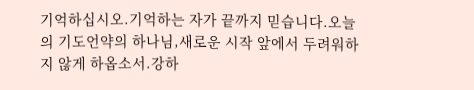기억하십시오.기억하는 자가 끝까지 믿습니다.오늘의 기도언약의 하나님,새로운 시작 앞에서 두려워하지 않게 하옵소서.강하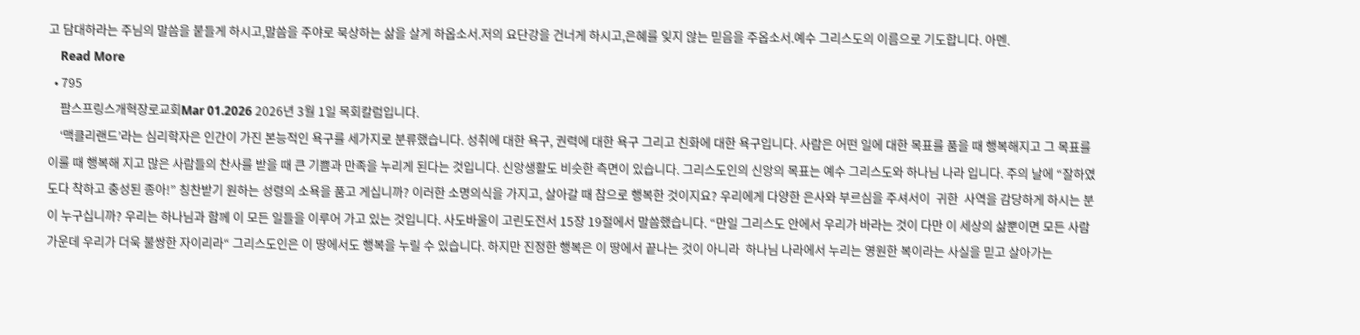고 담대하라는 주님의 말씀을 붙들게 하시고,말씀을 주야로 묵상하는 삶을 살게 하옵소서.저의 요단강을 건너게 하시고,은혜를 잊지 않는 믿음을 주옵소서.예수 그리스도의 이름으로 기도합니다. 아멘.
    Read More
  • 795
    팜스프링스개혁장로교회Mar 01.2026 2026년 3월 1일 목회칼럼입니다.
    ‘맥클리랜드’라는 심리학자은 인간이 가진 본능적인 욕구를 세가지로 분류했습니다. 성취에 대한 욕구, 권력에 대한 욕구 그리고 친화에 대한 욕구입니다. 사람은 어떤 일에 대한 목표를 품을 때 행복해지고 그 목표를 이룰 때 행복해 지고 많은 사람들의 찬사를 받을 때 큰 기쁨과 만족을 누리게 된다는 것입니다. 신앙생활도 비슷한 측면이 있습니다. 그리스도인의 신앙의 목표는 예수 그리스도와 하나님 나라 입니다. 주의 날에 “잘하였도다 착하고 충성된 종아!” 칭찬받기 원하는 성령의 소욕을 품고 게십니까? 이러한 소명의식을 가지고, 살아갈 때 참으로 행복한 것이지요? 우리에게 다양한 은사와 부르심을 주셔서이  귀한  사역을 감당하게 하시는 분이 누구십니까? 우리는 하나님과 함께 이 모든 일들을 이루어 가고 있는 것입니다. 사도바울이 고린도전서 15장 19절에서 말씀했습니다. “만일 그리스도 안에서 우리가 바라는 것이 다만 이 세상의 삶뿐이면 모든 사람 가운데 우리가 더욱 불쌍한 자이리라“ 그리스도인은 이 땅에서도 행복을 누릴 수 있습니다. 하지만 진정한 행복은 이 땅에서 끝나는 것이 아니라  하나님 나라에서 누리는 영원한 복이라는 사실을 믿고 살아가는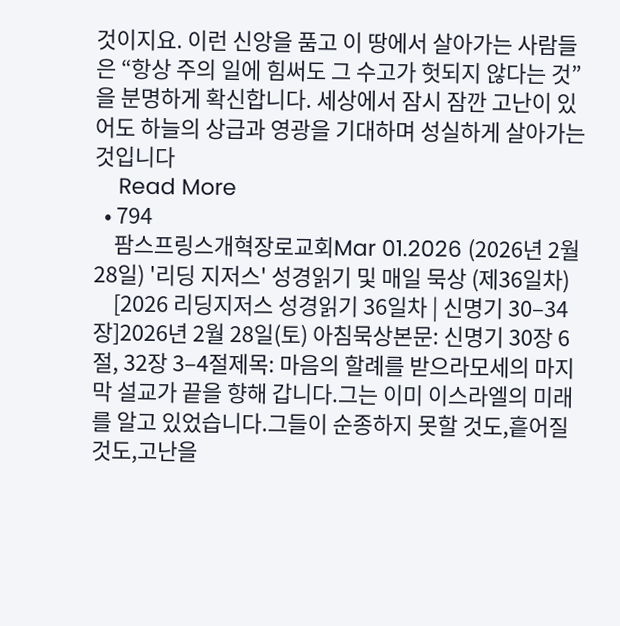것이지요. 이런 신앙을 품고 이 땅에서 살아가는 사람들은 “항상 주의 일에 힘써도 그 수고가 헛되지 않다는 것”을 분명하게 확신합니다. 세상에서 잠시 잠깐 고난이 있어도 하늘의 상급과 영광을 기대하며 성실하게 살아가는 것입니다
    Read More
  • 794
    팜스프링스개혁장로교회Mar 01.2026 (2026년 2월 28일) '리딩 지저스' 성경읽기 및 매일 묵상 (제36일차)
    [2026 리딩지저스 성경읽기 36일차 | 신명기 30–34장]2026년 2월 28일(토) 아침묵상본문: 신명기 30장 6절, 32장 3–4절제목: 마음의 할례를 받으라모세의 마지막 설교가 끝을 향해 갑니다.그는 이미 이스라엘의 미래를 알고 있었습니다.그들이 순종하지 못할 것도,흩어질 것도,고난을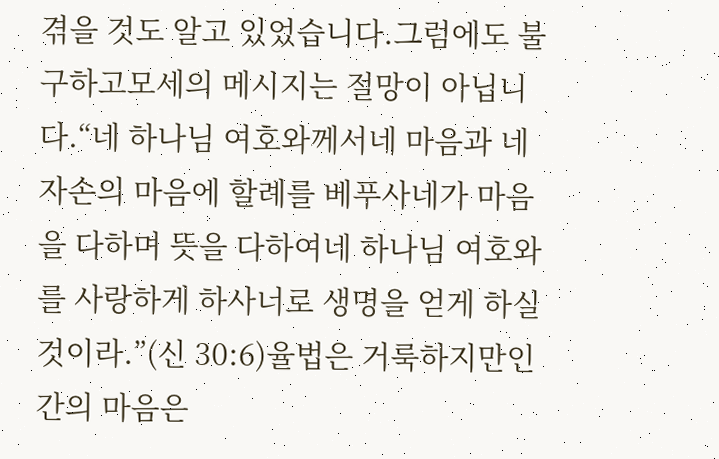겪을 것도 알고 있었습니다.그럼에도 불구하고모세의 메시지는 절망이 아닙니다.“네 하나님 여호와께서네 마음과 네 자손의 마음에 할례를 베푸사네가 마음을 다하며 뜻을 다하여네 하나님 여호와를 사랑하게 하사너로 생명을 얻게 하실 것이라.”(신 30:6)율법은 거룩하지만인간의 마음은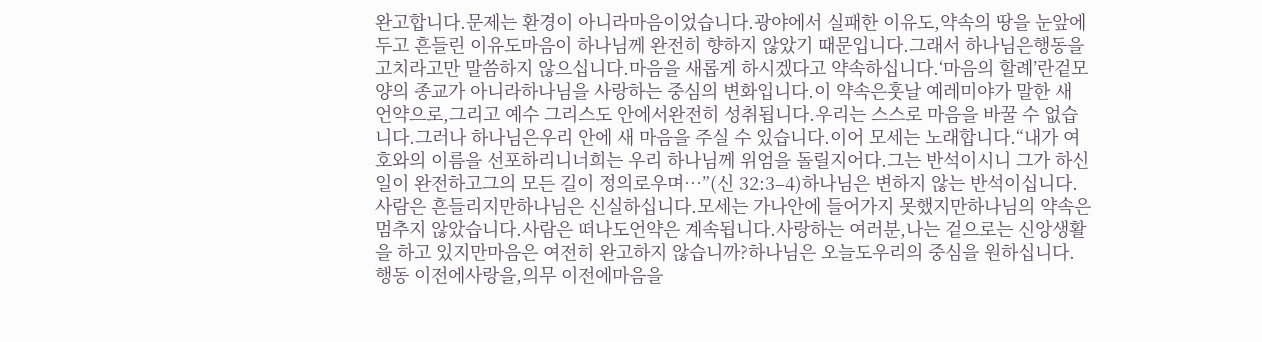완고합니다.문제는 환경이 아니라마음이었습니다.광야에서 실패한 이유도,약속의 땅을 눈앞에 두고 흔들린 이유도마음이 하나님께 완전히 향하지 않았기 때문입니다.그래서 하나님은행동을 고치라고만 말씀하지 않으십니다.마음을 새롭게 하시겠다고 약속하십니다.‘마음의 할례’란겉모양의 종교가 아니라하나님을 사랑하는 중심의 변화입니다.이 약속은훗날 예레미야가 말한 새 언약으로,그리고 예수 그리스도 안에서완전히 성취됩니다.우리는 스스로 마음을 바꿀 수 없습니다.그러나 하나님은우리 안에 새 마음을 주실 수 있습니다.이어 모세는 노래합니다.“내가 여호와의 이름을 선포하리니너희는 우리 하나님께 위엄을 돌릴지어다.그는 반석이시니 그가 하신 일이 완전하고그의 모든 길이 정의로우며…”(신 32:3–4)하나님은 변하지 않는 반석이십니다.사람은 흔들리지만하나님은 신실하십니다.모세는 가나안에 들어가지 못했지만하나님의 약속은 멈추지 않았습니다.사람은 떠나도언약은 계속됩니다.사랑하는 여러분,나는 겉으로는 신앙생활을 하고 있지만마음은 여전히 완고하지 않습니까?하나님은 오늘도우리의 중심을 원하십니다.행동 이전에사랑을,의무 이전에마음을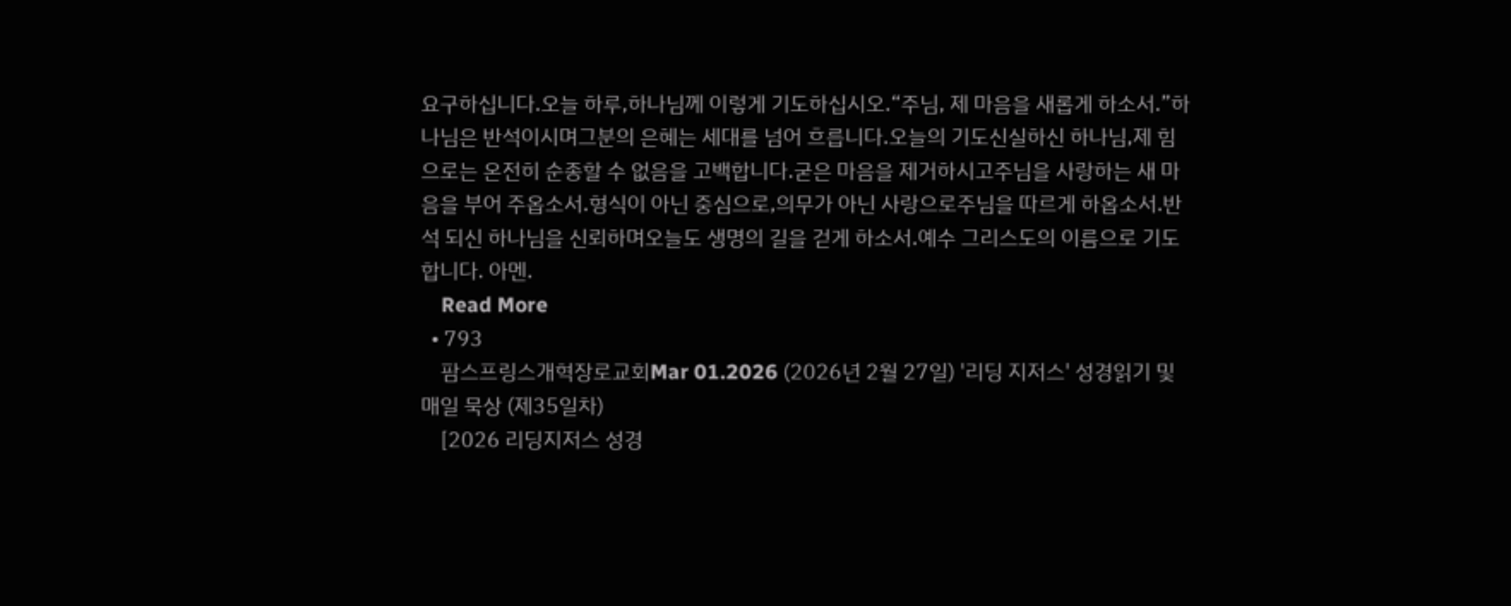요구하십니다.오늘 하루,하나님께 이렇게 기도하십시오.“주님, 제 마음을 새롭게 하소서.”하나님은 반석이시며그분의 은혜는 세대를 넘어 흐릅니다.오늘의 기도신실하신 하나님,제 힘으로는 온전히 순종할 수 없음을 고백합니다.굳은 마음을 제거하시고주님을 사랑하는 새 마음을 부어 주옵소서.형식이 아닌 중심으로,의무가 아닌 사랑으로주님을 따르게 하옵소서.반석 되신 하나님을 신뢰하며오늘도 생명의 길을 걷게 하소서.예수 그리스도의 이름으로 기도합니다. 아멘.
    Read More
  • 793
    팜스프링스개혁장로교회Mar 01.2026 (2026년 2월 27일) '리딩 지저스' 성경읽기 및 매일 묵상 (제35일차)
    [2026 리딩지저스 성경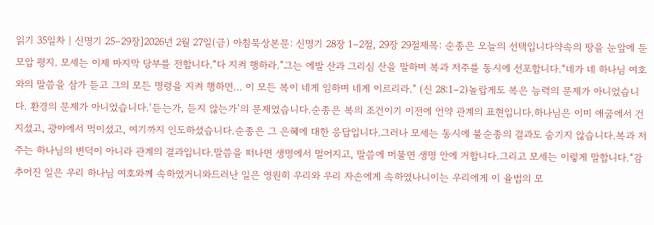읽기 35일차 | 신명기 25–29장]2026년 2월 27일(금) 아침묵상본문: 신명기 28장 1–2절, 29장 29절제목: 순종은 오늘의 선택입니다약속의 땅을 눈앞에 둔 모압 평지. 모세는 이제 마지막 당부를 전합니다.“다 지켜 행하라.”그는 에발 산과 그리심 산을 말하며 복과 저주를 동시에 선포합니다.“네가 네 하나님 여호와의 말씀을 삼가 듣고 그의 모든 명령을 지켜 행하면… 이 모든 복이 네게 임하며 네게 이르리라.” (신 28:1–2)놀랍게도 복은 능력의 문제가 아니었습니다. 환경의 문제가 아니었습니다.‘듣는가, 듣지 않는가’의 문제였습니다.순종은 복의 조건이기 이전에 언약 관계의 표현입니다.하나님은 이미 애굽에서 건지셨고, 광야에서 먹이셨고, 여기까지 인도하셨습니다.순종은 그 은혜에 대한 응답입니다.그러나 모세는 동시에 불순종의 결과도 숨기지 않습니다.복과 저주는 하나님의 변덕이 아니라 관계의 결과입니다.말씀을 떠나면 생명에서 멀어지고, 말씀에 머물면 생명 안에 거합니다.그리고 모세는 이렇게 말합니다.“감추어진 일은 우리 하나님 여호와께 속하였거니와드러난 일은 영원히 우리와 우리 자손에게 속하였나니이는 우리에게 이 율법의 모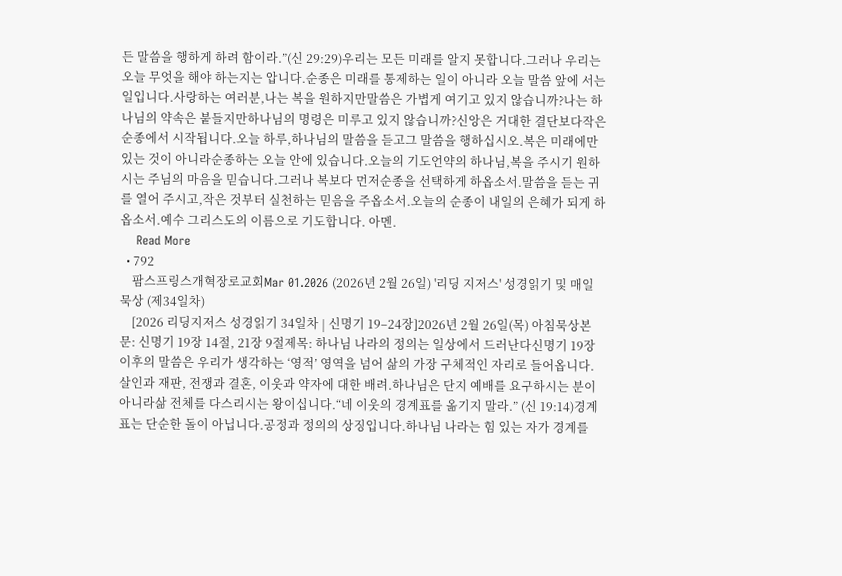든 말씀을 행하게 하려 함이라.”(신 29:29)우리는 모든 미래를 알지 못합니다.그러나 우리는오늘 무엇을 해야 하는지는 압니다.순종은 미래를 통제하는 일이 아니라 오늘 말씀 앞에 서는 일입니다.사랑하는 여러분,나는 복을 원하지만말씀은 가볍게 여기고 있지 않습니까?나는 하나님의 약속은 붙들지만하나님의 명령은 미루고 있지 않습니까?신앙은 거대한 결단보다작은 순종에서 시작됩니다.오늘 하루,하나님의 말씀을 듣고그 말씀을 행하십시오.복은 미래에만 있는 것이 아니라순종하는 오늘 안에 있습니다.오늘의 기도언약의 하나님,복을 주시기 원하시는 주님의 마음을 믿습니다.그러나 복보다 먼저순종을 선택하게 하옵소서.말씀을 듣는 귀를 열어 주시고,작은 것부터 실천하는 믿음을 주옵소서.오늘의 순종이 내일의 은혜가 되게 하옵소서.예수 그리스도의 이름으로 기도합니다. 아멘.
    Read More
  • 792
    팜스프링스개혁장로교회Mar 01.2026 (2026년 2월 26일) '리딩 지저스' 성경읽기 및 매일 묵상 (제34일차)
    [2026 리딩지저스 성경읽기 34일차 | 신명기 19–24장]2026년 2월 26일(목) 아침묵상본문: 신명기 19장 14절, 21장 9절제목: 하나님 나라의 정의는 일상에서 드러난다신명기 19장 이후의 말씀은 우리가 생각하는 ‘영적’ 영역을 넘어 삶의 가장 구체적인 자리로 들어옵니다.살인과 재판, 전쟁과 결혼, 이웃과 약자에 대한 배려.하나님은 단지 예배를 요구하시는 분이 아니라삶 전체를 다스리시는 왕이십니다.“네 이웃의 경계표를 옮기지 말라.” (신 19:14)경계표는 단순한 돌이 아닙니다.공정과 정의의 상징입니다.하나님 나라는 힘 있는 자가 경계를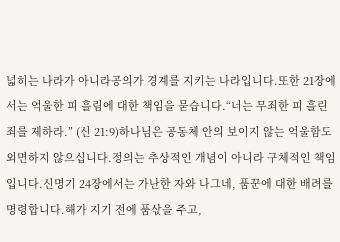넓히는 나라가 아니라공의가 경계를 지키는 나라입니다.또한 21장에서는 억울한 피 흘림에 대한 책임을 묻습니다.“너는 무죄한 피 흘린 죄를 제하라.” (신 21:9)하나님은 공동체 안의 보이지 않는 억울함도 외면하지 않으십니다.정의는 추상적인 개념이 아니라 구체적인 책임입니다.신명기 24장에서는 가난한 자와 나그네, 품꾼에 대한 배려를 명령합니다.해가 지기 전에 품삯을 주고,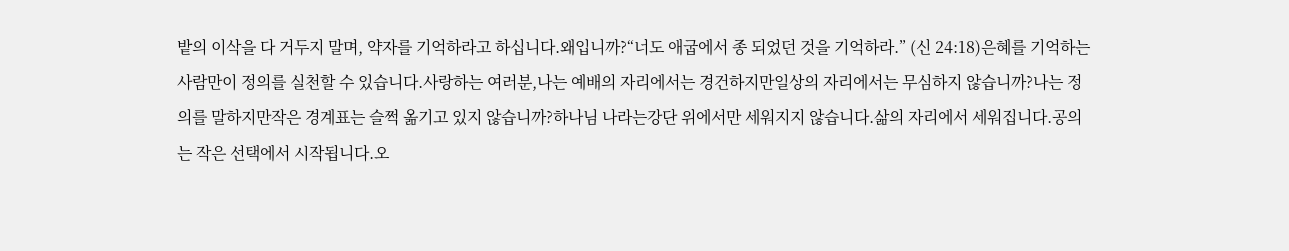밭의 이삭을 다 거두지 말며, 약자를 기억하라고 하십니다.왜입니까?“너도 애굽에서 종 되었던 것을 기억하라.” (신 24:18)은혜를 기억하는 사람만이 정의를 실천할 수 있습니다.사랑하는 여러분,나는 예배의 자리에서는 경건하지만일상의 자리에서는 무심하지 않습니까?나는 정의를 말하지만작은 경계표는 슬쩍 옮기고 있지 않습니까?하나님 나라는강단 위에서만 세워지지 않습니다.삶의 자리에서 세워집니다.공의는 작은 선택에서 시작됩니다.오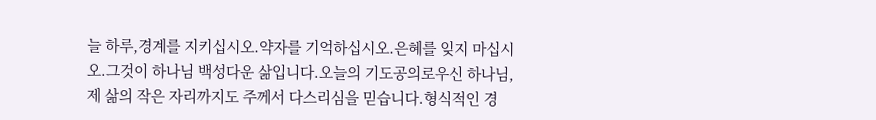늘 하루,경계를 지키십시오.약자를 기억하십시오.은혜를 잊지 마십시오.그것이 하나님 백성다운 삶입니다.오늘의 기도공의로우신 하나님,제 삶의 작은 자리까지도 주께서 다스리심을 믿습니다.형식적인 경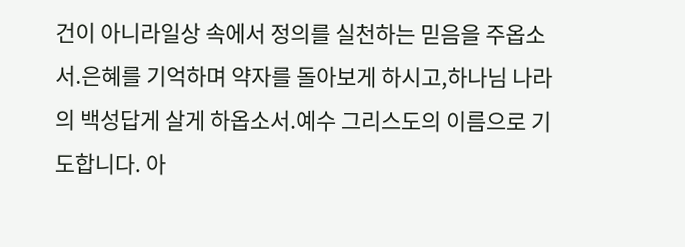건이 아니라일상 속에서 정의를 실천하는 믿음을 주옵소서.은혜를 기억하며 약자를 돌아보게 하시고,하나님 나라의 백성답게 살게 하옵소서.예수 그리스도의 이름으로 기도합니다. 아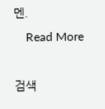멘.
    Read More

검색